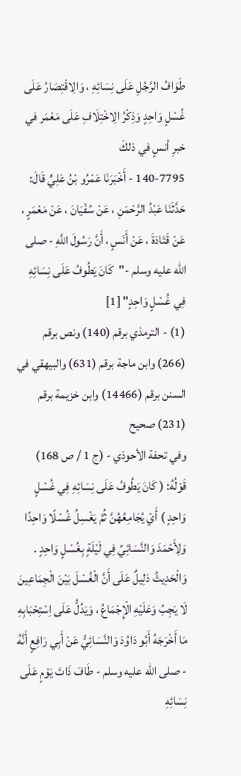طَوَافُ الرَّجُلِ عَلَى نِسَائِهِ ، وَالِاقْتِصَارُ عَلَى غُسْلٍ وَاحِدٍ وَذِكْرُ الِاخْتِلَافِ عَلَى مَعْمَر في خبرِ أنسٍ في ذلكَ
140-7795 - أَخْبَرَنَا عَمْرُو بْنُ عَلِيٍّ قَالَ: حَدَّثَنَا عَبْدُ الرَّحْمَنِ ، عَنْ سُفْيَانَ ، عَنْ مَعْمَرٍ ، عَنْ قَتَادَةَ ، عَنْ أَنَسٍ ، أَنَّ رَسُولَ اللَّهِ - صلى الله عليه وسلم -"كَانَ يَطُوفُ عَلَى نِسَائِهِ فِي غُسْلٍ وَاحِدٍ" [1]
(1) - الترمذي برقم (140) ونص برقم (266) وابن ماجة برقم (631) والبيهقي في السنن برقم (14466) وابن خزيمة برقم (231) صحيح
وفي تحفة الأحوذي - (ج 1 / ص 168)
قَوْلُهُ: ( كَانَ يَطُوفُ عَلَى نِسَائِهِ فِي غُسْلٍ وَاحِدٍ ) أَيْ يُجَامِعُهُنَّ ثُمَّ يَغْسِلُ غُسْلًا وَاحِدًا وَلِأَحْمَدَ وَالنَّسَائِيِّ فِي لَيْلَةٍ بِغُسْلٍ وَاحِدٍ . وَالْحَدِيثُ دَلِيلٌ عَلَى أَنَّ الْغُسْلَ بَيْنَ الْجِمَاعِينَ لَا يَجِبُ وَعَلَيْهِ الْإِجْمَاعُ ، وَيَدُلُّ عَلَى اِسْتِحْبَابِهِ مَا أَخْرَجَهُ أَبُو دَاوُدَ وَالنَّسَائِيُّ عَنْ أَبِي رَافِعٍ أَنَّهُ - صلى الله عليه وسلم - طَافَ ذَاتَ يَوْمٍ عَلَى نِسَائِهِ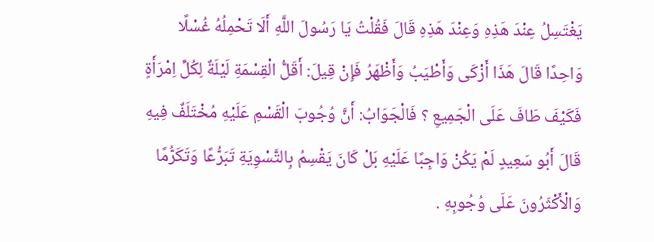يَغْتَسِلُ عِنْدَ هَذِهِ وَعِنْدَ هَذِهِ قَالَ فَقُلْتُ يَا رَسُولَ اللَّهِ أَلَا تَحْمِلُهُ غُسْلًا وَاحِدًا قَالَ هَذَا أَزْكَى وَأَطْيَبُ وَأَظْهَرُ فَإِنْ قِيلَ: أَقَلُّ الْقِسْمَةِ لَيْلَةٌ لِكُلِّ اِمْرَأَةٍ فَكَيْفَ طَافَ عَلَى الْجَمِيعِ ؟ فَالْجَوَابُ: أَنَّ وُجُوبَ الْقَسْمِ عَلَيْهِ مُخْتَلَفٌ فِيهِ قَالَ أَبُو سَعِيدٍ لَمْ يَكُنْ وَاجِبًا عَلَيْهِ بَلْ كَانَ يَقْسِمُ بِالتَّسْوِيَةِ تَبَرُّعًا وَتَكَرُّمًا وَالْأَكْثَرُونَ عَلَى وُجُوبِهِ .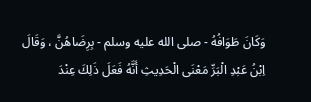وَكَانَ طَوَافُهُ - صلى الله عليه وسلم - بِرِضَاهُنَّ ، وَقَالَ اِبْنُ عَبْدِ الْبَرِّ مَعْنَى الْحَدِيثِ أَنَّهُ فَعَلَ ذَلِكَ عِنْدَ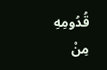قُدُومِهِ مِنْ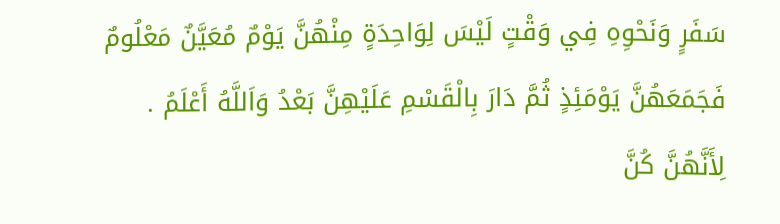سَفَرٍ وَنَحْوِهِ فِي وَقْتٍ لَيْسَ لِوَاحِدَةٍ مِنْهُنَّ يَوْمٌ مُعَيَّنٌ مَعْلُومٌ فَجَمَعَهُنَّ يَوْمَئِذٍ ثُمَّ دَارَ بِالْقَسْمِ عَلَيْهِنَّ بَعْدُ وَاَللَّهُ أَعْلَمُ . لِأَنَّهُنَّ كُنَّ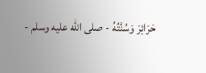حَرَائِرَ وَسُنَّتُهُ - صلى الله عليه وسلم -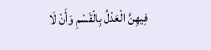فِيهِنَّ الْعَدْلُ بِالْقَسْمِ وَأَنْ لَا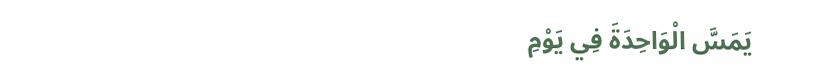يَمَسَّ الْوَاحِدَةَ فِي يَوْمِ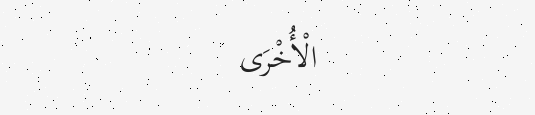الْأُخْرَى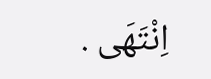اِنْتَهَى .